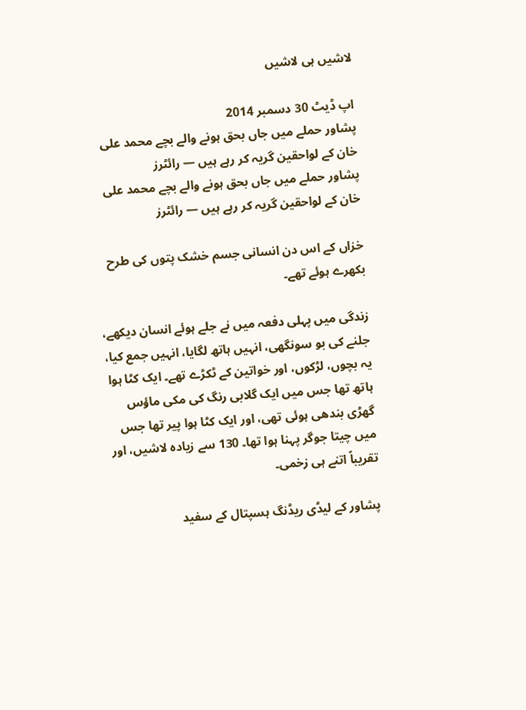لاشیں ہی لاشیں

اپ ڈیٹ 30 دسمبر 2014
پشاور حملے میں جاں بحق ہونے والے بچے محمد علی خان کے لواحقین گریہ کر رہے ہیں — رائٹرز
پشاور حملے میں جاں بحق ہونے والے بچے محمد علی خان کے لواحقین گریہ کر رہے ہیں — رائٹرز

خزاں کے اس دن انسانی جسم خشک پتوں کی طرح بکھرے ہوئے تھے۔

زندگی میں پہلی دفعہ میں نے جلے ہوئے انسان دیکھے، جلنے کی بو سونگھی، انہیں ہاتھ لگایا، انہیں جمع کیا، یہ بچوں، لڑکوں، اور خواتین کے ٹکڑے تھے۔ ایک کٹا ہوا ہاتھ تھا جس میں ایک گلابی رنگ کی مکی ماؤس گھڑی بندھی ہوئی تھی، اور ایک کٹا ہوا پیر تھا جس میں چیتا جوگر پہنا ہوا تھا۔ 130 سے زیادہ لاشیں، اور تقریباً اتنے ہی زخمی۔

پشاور کے لیڈی ریڈنگ ہسپتال کے سفید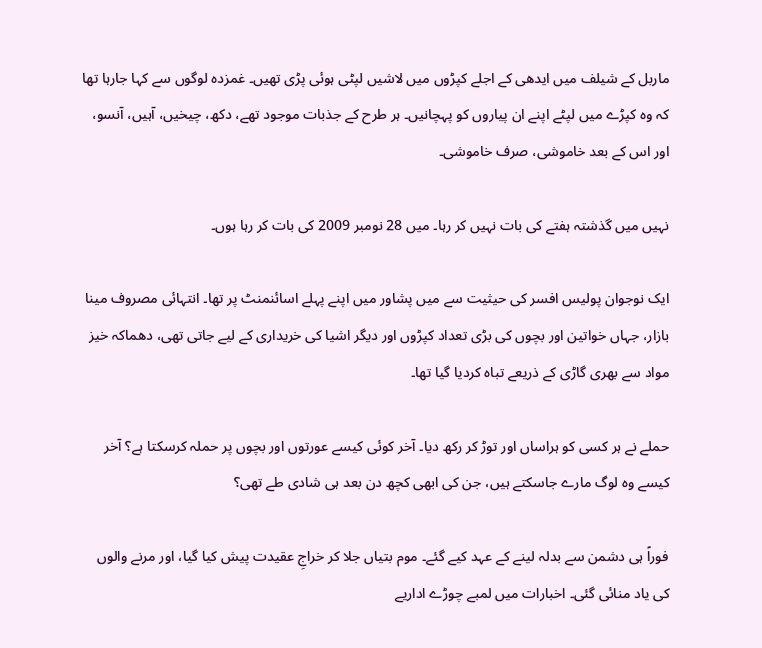ماربل کے شیلف میں ایدھی کے اجلے کپڑوں میں لاشیں لپٹی ہوئی پڑی تھیں۔ غمزدہ لوگوں سے کہا جارہا تھا کہ وہ کپڑے میں لپٹے اپنے ان پیاروں کو پہچانیں۔ ہر طرح کے جذبات موجود تھے، دکھ، چیخیں، آہیں، آنسو، اور اس کے بعد خاموشی، صرف خاموشی۔

نہیں میں گذشتہ ہفتے کی بات نہیں کر رہا۔ میں 28 نومبر 2009 کی بات کر رہا ہوں۔

ایک نوجوان پولیس افسر کی حیثیت سے میں پشاور میں اپنے پہلے اسائنمنٹ پر تھا۔ انتہائی مصروف مینا بازار، جہاں خواتین اور بچوں کی بڑی تعداد کپڑوں اور دیگر اشیا کی خریداری کے لیے جاتی تھی، دھماکہ خیز مواد سے بھری گاڑی کے ذریعے تباہ کردیا گیا تھا۔

حملے نے ہر کسی کو ہراساں اور توڑ کر رکھ دیا۔ آخر کوئی کیسے عورتوں اور بچوں پر حملہ کرسکتا ہے؟ آخر کیسے وہ لوگ مارے جاسکتے ہیں، جن کی ابھی کچھ دن بعد ہی شادی طے تھی؟

فوراً ہی دشمن سے بدلہ لینے کے عہد کیے گئے۔ موم بتیاں جلا کر خراجِ عقیدت پیش کیا گیا، اور مرنے والوں کی یاد منائی گئی۔ اخبارات میں لمبے چوڑے اداریے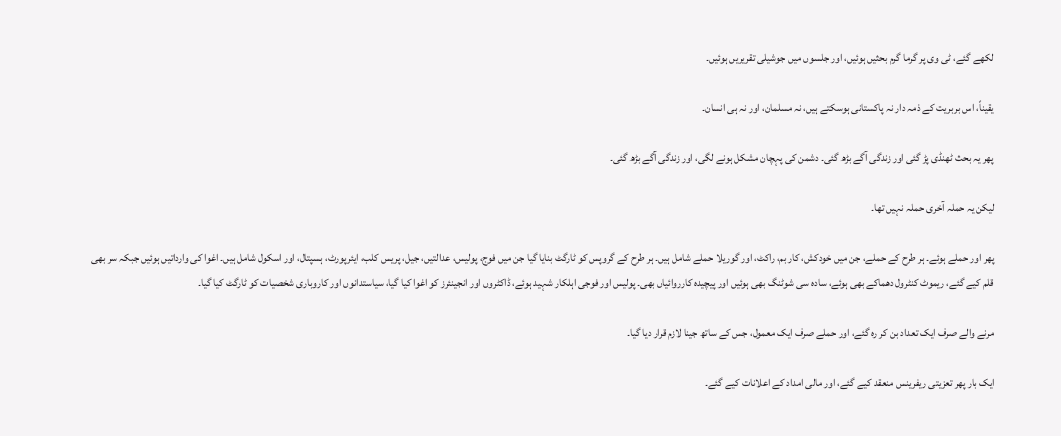لکھے گئے، ٹی وی پر گرما گرم بحثیں ہوئیں، اور جلسوں میں جوشیلی تقریریں ہوئیں۔

یقیناً، اس بربریت کے ذمہ دار نہ پاکستانی ہوسکتے ہیں، نہ مسلمان، اور نہ ہی انسان۔

پھر یہ بحث ٹھنڈی پڑ گئی اور زندگی آگے بڑھ گئی۔ دشمن کی پہچان مشکل ہونے لگی، اور زندگی آگے بڑھ گئی۔

لیکن یہ حملہ آخری حملہ نہیں تھا۔

پھر اور حملے ہوئے۔ ہر طرح کے حملے، جن میں خودکش، کار بم، راکٹ، اور گوریلا حملے شامل ہیں۔ ہر طرح کے گروپس کو ٹارگٹ بنایا گیا جن میں فوج، پولیس، عدالتیں، جیل، پریس کلب، ایئرپورٹ، ہسپتال، اور اسکول شامل ہیں۔ اغوا کی وارداتیں ہوئیں جبکہ سر بھی قلم کیے گئے، ریموٹ کنٹرول دھماکے بھی ہوئے، سادہ سی شوٹنگ بھی ہوئیں اور پیچیدہ کارروائیاں بھی۔ پولیس اور فوجی اہلکار شہید ہوئے، ڈاکٹروں اور انجینئرز کو اغوا کیا گیا، سیاستدانوں اور کاروباری شخصیات کو ٹارگٹ کیا گیا۔

مرنے والے صرف ایک تعداد بن کر رہ گئے، اور حملے صرف ایک معمول، جس کے ساتھ جینا لازم قرار دیا گیا۔

ایک بار پھر تعزیتی ریفرینس منعقد کیے گئے، اور مالی امداد کے اعلانات کیے گئے۔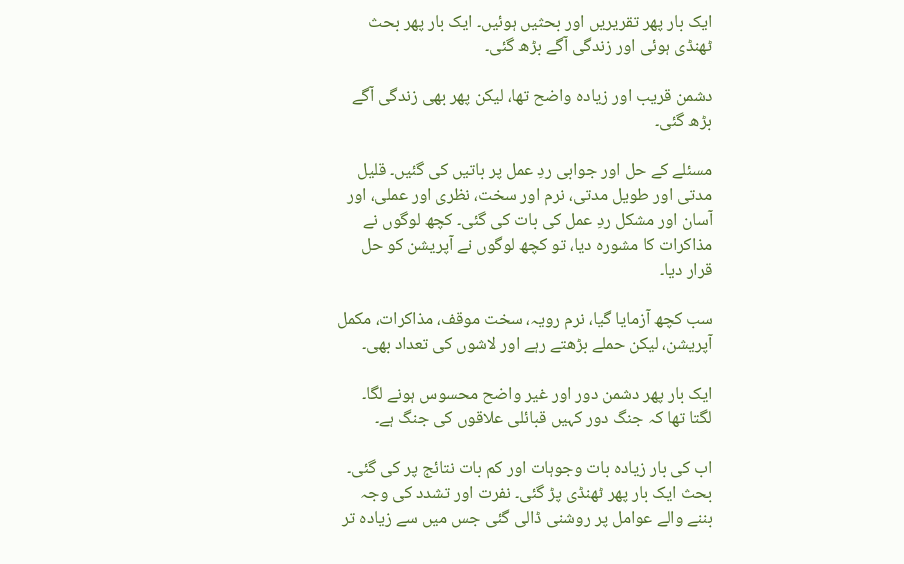ایک بار پھر تقریریں اور بحثیں ہوئیں۔ ایک بار پھر بحث ٹھنڈی ہوئی اور زندگی آگے بڑھ گئی۔

دشمن قریب اور زیادہ واضح تھا، لیکن پھر بھی زندگی آگے بڑھ گئی۔

مسئلے کے حل اور جوابی ردِ عمل پر باتیں کی گئیں۔ قلیل مدتی اور طویل مدتی، نرم اور سخت، نظری اور عملی، اور آسان اور مشکل ردِ عمل کی بات کی گئی۔ کچھ لوگوں نے مذاکرات کا مشورہ دیا، تو کچھ لوگوں نے آپریشن کو حل قرار دیا۔

سب کچھ آزمایا گیا، نرم رویہ، سخت موقف، مذاکرات، مکمل آپریشن، لیکن حملے بڑھتے رہے اور لاشوں کی تعداد بھی۔

ایک بار پھر دشمن دور اور غیر واضح محسوس ہونے لگا۔ لگتا تھا کہ جنگ دور کہیں قبائلی علاقوں کی جنگ ہے۔

اب کی بار زیادہ بات وجوہات اور کم بات نتائج پر کی گئی۔ بحث ایک بار پھر ٹھنڈی پڑ گئی۔ نفرت اور تشدد کی وجہ بننے والے عوامل پر روشنی ڈالی گئی جس میں سے زیادہ تر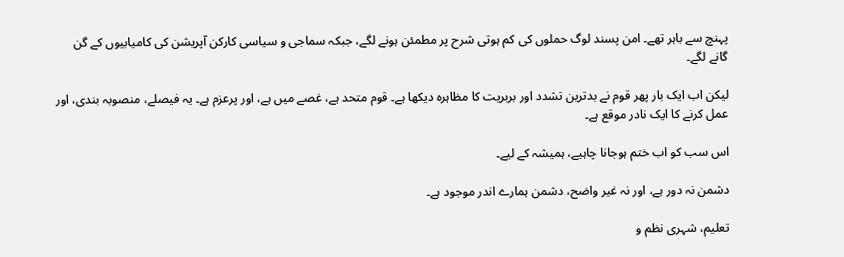پہنچ سے باہر تھے۔ امن پسند لوگ حملوں کی کم ہوتی شرح پر مطمئن ہونے لگے، جبکہ سماجی و سیاسی کارکن آپریشن کی کامیابیوں کے گن گانے لگے۔

لیکن اب ایک بار پھر قوم نے بدترین تشدد اور بربریت کا مظاہرہ دیکھا ہے۔ قوم متحد ہے، غصے میں ہے، اور پرعزم ہے۔ یہ فیصلے، منصوبہ بندی، اور عمل کرنے کا ایک نادر موقع ہے۔

اس سب کو اب ختم ہوجانا چاہیے، ہمیشہ کے لیے۔

دشمن نہ دور ہے، اور نہ غیر واضح، دشمن ہمارے اندر موجود ہے۔

تعلیم، شہری نظم و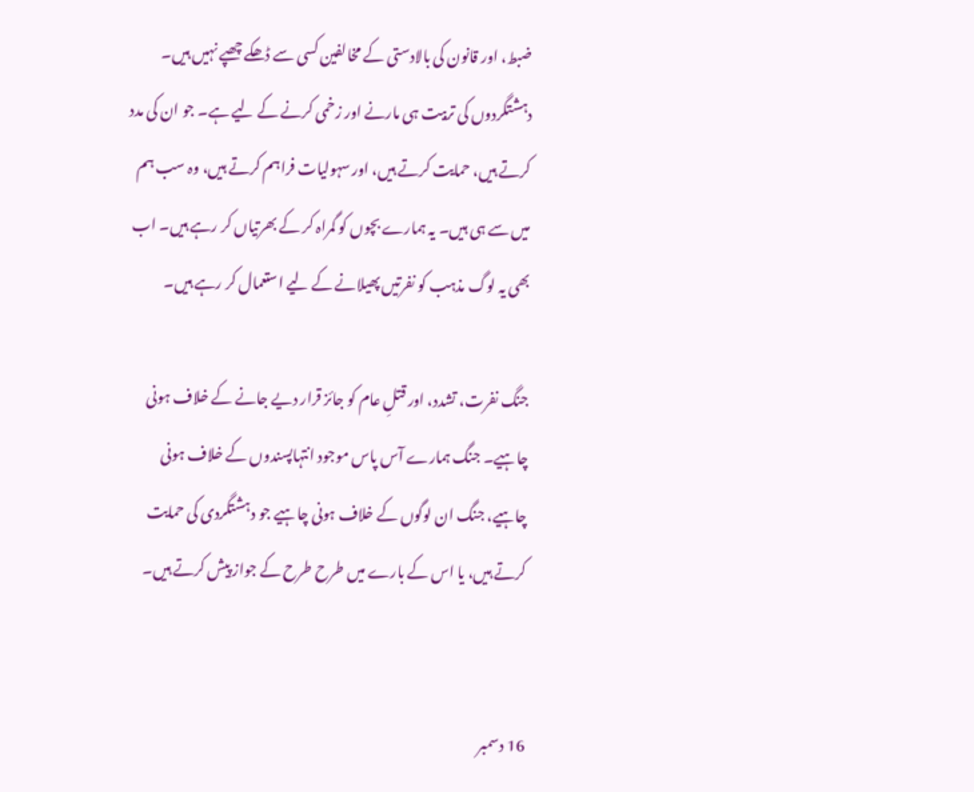ضبط، اور قانون کی بالادستی کے مخالفین کسی سے ڈھکے چھپے نہیں ہیں۔ دہشتگردوں کی تربیت ہی مارنے اور زخمی کرنے کے لیے ہے۔ جو ان کی مدد کرتے ہیں، حمایت کرتے ہیں، اور سہولیات فراہم کرتے ہیں، وہ سب ہم میں سے ہی ہیں۔ یہ ہمارے بچوں کو گمراہ کر کے بھرتیاں کر رہے ہیں۔ اب بھی یہ لوگ مذہب کو نفرتیں پھیلانے کے لیے استعمال کر رہے ہیں۔

جنگ نفرت، تشدد، اور قتلِ عام کو جائز قرار دیے جانے کے خلاف ہونی چاہیے۔ جنگ ہمارے آس پاس موجود انتہاپسندوں کے خلاف ہونی چاہیے، جنگ ان لوگوں کے خلاف ہونی چاہیے جو دہشتگردی کی حمایت کرتے ہیں، یا اس کے بارے میں طرح طرح کے جواز پیش کرتے ہیں۔


16 دسمبر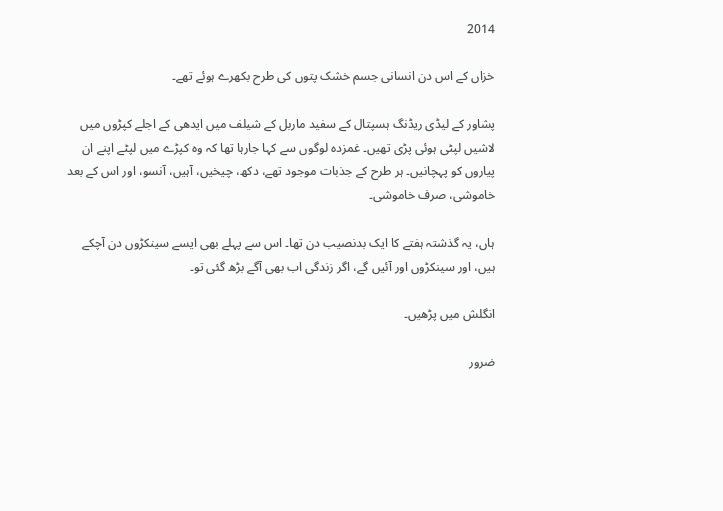2014

خزاں کے اس دن انسانی جسم خشک پتوں کی طرح بکھرے ہوئے تھے۔

پشاور کے لیڈی ریڈنگ ہسپتال کے سفید ماربل کے شیلف میں ایدھی کے اجلے کپڑوں میں لاشیں لپٹی ہوئی پڑی تھیں۔ غمزدہ لوگوں سے کہا جارہا تھا کہ وہ کپڑے میں لپٹے اپنے ان پیاروں کو پہچانیں۔ ہر طرح کے جذبات موجود تھے، دکھ، چیخیں، آہیں، آنسو، اور اس کے بعد خاموشی، صرف خاموشی۔

ہاں، یہ گذشتہ ہفتے کا ایک بدنصیب دن تھا۔ اس سے پہلے بھی ایسے سینکڑوں دن آچکے ہیں، اور سینکڑوں اور آئیں گے، اگر زندگی اب بھی آگے بڑھ گئی تو۔

انگلش میں پڑھیں۔

ضرور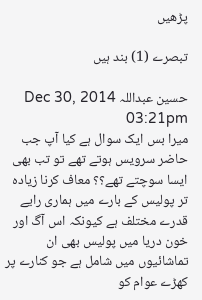پڑھیں

تبصرے (1) بند ہیں

حسین عبداللہ Dec 30, 2014 03:21pm
میرا بس ایک سوال ہے کیا آپ جب حاضر سرویس ہوتے تھے تو تب بھی ایسا سوچتے تھے؟؟ معاف کرنا زیادہ تر پولیس کے بارے میں ہماری رایے قدرے مختلف ہے کیونکہ اس آگ اور خون دریا میں پولیس بھی ان تماشائیوں میں شامل ہے جو کنارے پر کھڑے عوام کو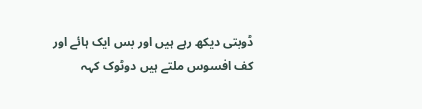ڈوبتی دیکھ رہے ہیں اور بس ایک ہائے اور کف افسوس ملتے ہیں دوٹوک کہہ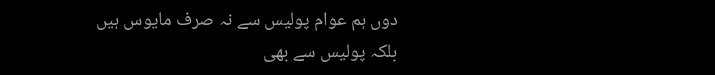دوں ہم عوام پولیس سے نہ صرف مایوس ہیں بلکہ پولیس سے بھی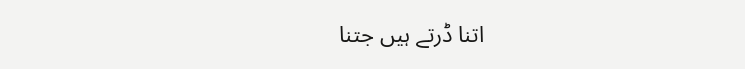اتنا ڈرتے ہیں جتنا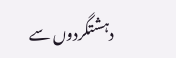دہشتگردوں سے